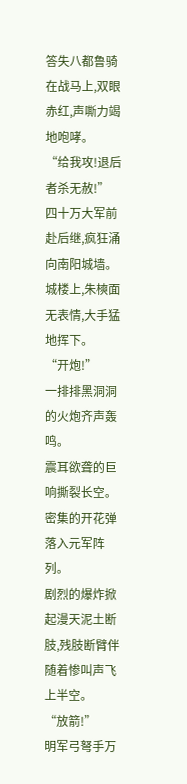答失八都鲁骑在战马上,双眼赤红,声嘶力竭地咆哮。
“给我攻!退后者杀无赦!”
四十万大军前赴后继,疯狂涌向南阳城墙。
城楼上,朱樉面无表情,大手猛地挥下。
“开炮!”
一排排黑洞洞的火炮齐声轰鸣。
震耳欲聋的巨响撕裂长空。
密集的开花弹落入元军阵列。
剧烈的爆炸掀起漫天泥土断肢,残肢断臂伴随着惨叫声飞上半空。
“放箭!”
明军弓弩手万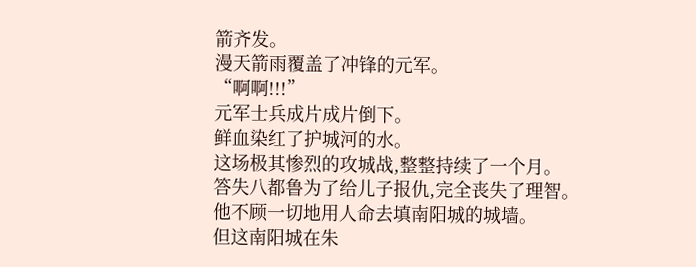箭齐发。
漫天箭雨覆盖了冲锋的元军。
“啊啊!!!”
元军士兵成片成片倒下。
鲜血染红了护城河的水。
这场极其惨烈的攻城战,整整持续了一个月。
答失八都鲁为了给儿子报仇,完全丧失了理智。
他不顾一切地用人命去填南阳城的城墙。
但这南阳城在朱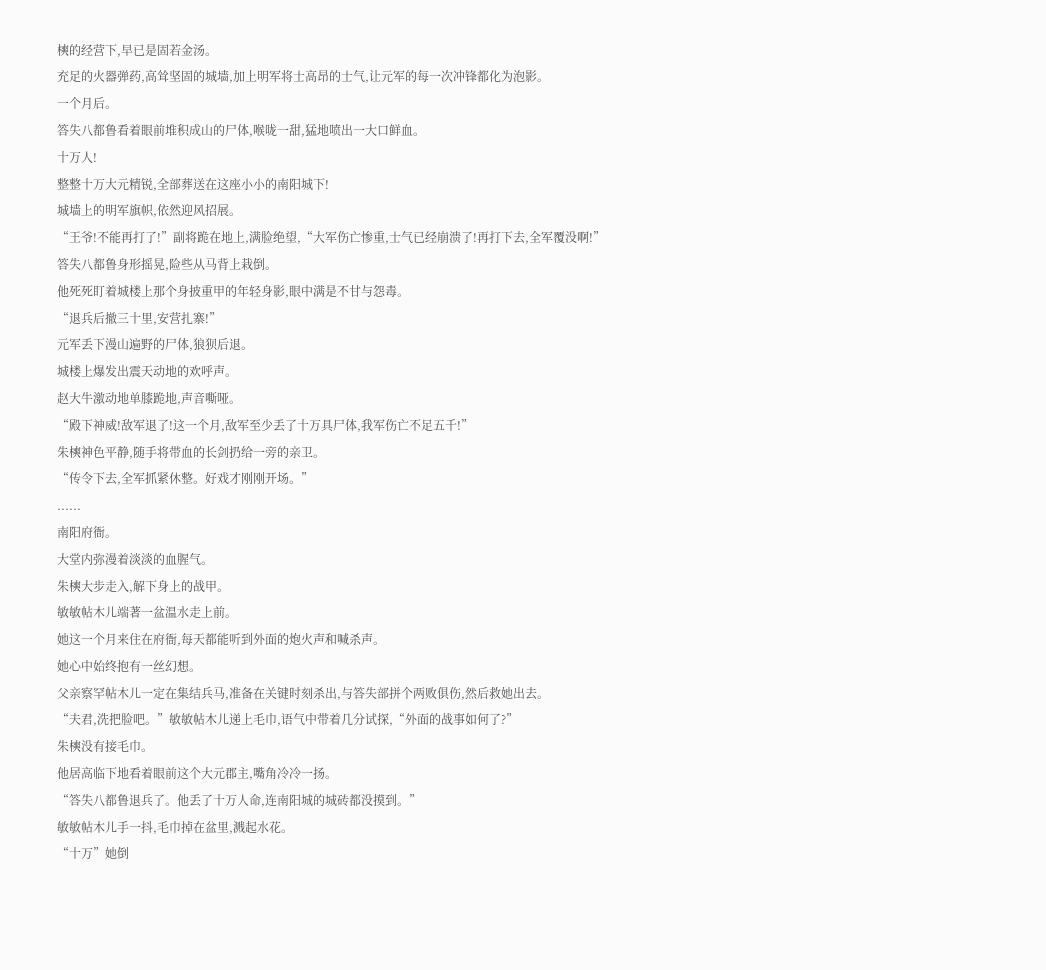樉的经营下,早已是固若金汤。
充足的火器弹药,高耸坚固的城墙,加上明军将士高昂的士气,让元军的每一次冲锋都化为泡影。
一个月后。
答失八都鲁看着眼前堆积成山的尸体,喉咙一甜,猛地喷出一大口鲜血。
十万人!
整整十万大元精锐,全部葬送在这座小小的南阳城下!
城墙上的明军旗帜,依然迎风招展。
“王爷!不能再打了!”副将跪在地上,满脸绝望,“大军伤亡惨重,士气已经崩溃了!再打下去,全军覆没啊!”
答失八都鲁身形摇晃,险些从马背上栽倒。
他死死盯着城楼上那个身披重甲的年轻身影,眼中满是不甘与怨毒。
“退兵后撤三十里,安营扎寨!”
元军丢下漫山遍野的尸体,狼狈后退。
城楼上爆发出震天动地的欢呼声。
赵大牛激动地单膝跪地,声音嘶哑。
“殿下神威!敌军退了!这一个月,敌军至少丢了十万具尸体,我军伤亡不足五千!”
朱樉神色平静,随手将带血的长剑扔给一旁的亲卫。
“传令下去,全军抓紧休整。好戏才刚刚开场。”
......
南阳府衙。
大堂内弥漫着淡淡的血腥气。
朱樉大步走入,解下身上的战甲。
敏敏帖木儿端著一盆温水走上前。
她这一个月来住在府衙,每天都能听到外面的炮火声和喊杀声。
她心中始终抱有一丝幻想。
父亲察罕帖木儿一定在集结兵马,准备在关键时刻杀出,与答失部拼个两败俱伤,然后救她出去。
“夫君,洗把脸吧。”敏敏帖木儿递上毛巾,语气中带着几分试探,“外面的战事如何了?”
朱樉没有接毛巾。
他居高临下地看着眼前这个大元郡主,嘴角冷冷一扬。
“答失八都鲁退兵了。他丢了十万人命,连南阳城的城砖都没摸到。”
敏敏帖木儿手一抖,毛巾掉在盆里,溅起水花。
“十万”她倒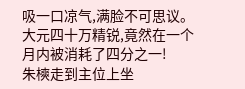吸一口凉气,满脸不可思议。
大元四十万精锐,竟然在一个月内被消耗了四分之一!
朱樉走到主位上坐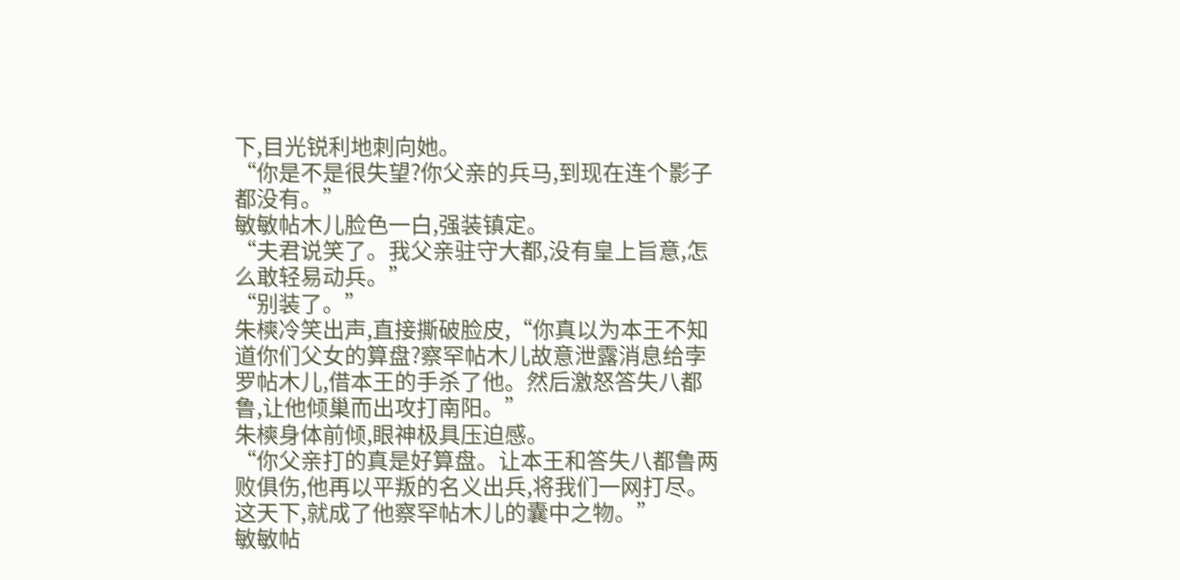下,目光锐利地刺向她。
“你是不是很失望?你父亲的兵马,到现在连个影子都没有。”
敏敏帖木儿脸色一白,强装镇定。
“夫君说笑了。我父亲驻守大都,没有皇上旨意,怎么敢轻易动兵。”
“别装了。”
朱樉冷笑出声,直接撕破脸皮,“你真以为本王不知道你们父女的算盘?察罕帖木儿故意泄露消息给孛罗帖木儿,借本王的手杀了他。然后激怒答失八都鲁,让他倾巢而出攻打南阳。”
朱樉身体前倾,眼神极具压迫感。
“你父亲打的真是好算盘。让本王和答失八都鲁两败俱伤,他再以平叛的名义出兵,将我们一网打尽。这天下,就成了他察罕帖木儿的囊中之物。”
敏敏帖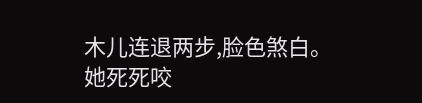木儿连退两步,脸色煞白。
她死死咬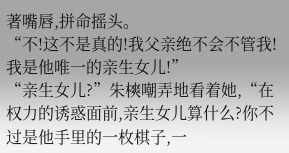著嘴唇,拼命摇头。
“不!这不是真的!我父亲绝不会不管我!我是他唯一的亲生女儿!”
“亲生女儿?”朱樉嘲弄地看着她,“在权力的诱惑面前,亲生女儿算什么?你不过是他手里的一枚棋子,一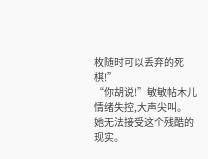枚随时可以丢弃的死棋!”
“你胡说!”敏敏帖木儿情绪失控,大声尖叫。
她无法接受这个残酷的现实。